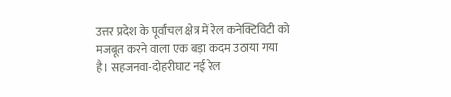उत्तर प्रदेश के पूर्वांचल क्षेत्र में रेल कनेक्टिविटी को मजबूत करने वाला एक बड़ा कदम उठाया गया है। सहजनवा-दोहरीघाट नई रेल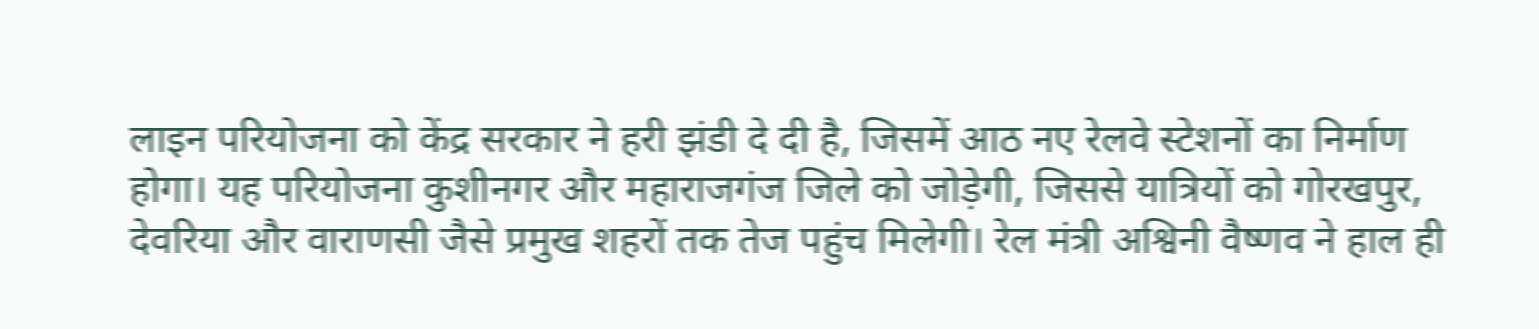लाइन परियोजना को केंद्र सरकार ने हरी झंडी दे दी है, जिसमें आठ नए रेलवे स्टेशनों का निर्माण होगा। यह परियोजना कुशीनगर और महाराजगंज जिले को जोड़ेगी, जिससे यात्रियों को गोरखपुर, देवरिया और वाराणसी जैसे प्रमुख शहरों तक तेज पहुंच मिलेगी। रेल मंत्री अश्विनी वैष्णव ने हाल ही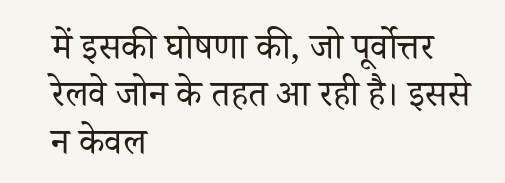में इसकी घोषणा की, जो पूर्वोत्तर रेलवे जोन के तहत आ रही है। इससे न केवल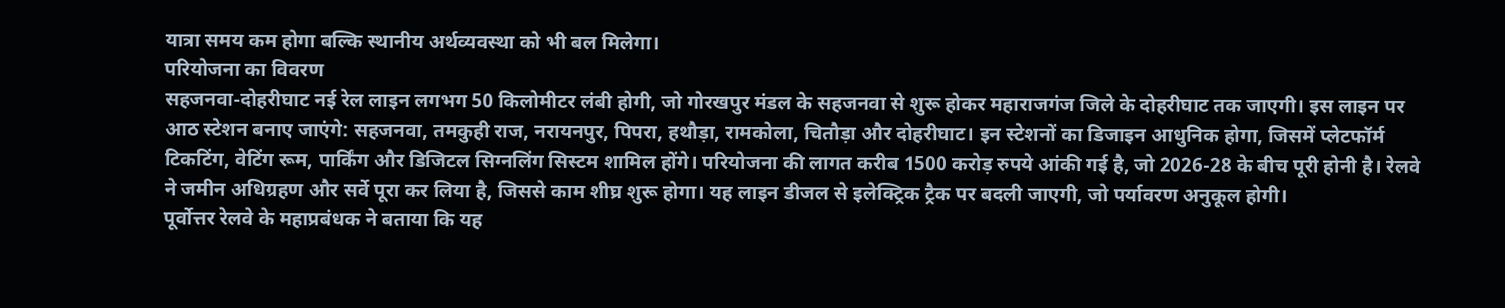यात्रा समय कम होगा बल्कि स्थानीय अर्थव्यवस्था को भी बल मिलेगा।
परियोजना का विवरण
सहजनवा-दोहरीघाट नई रेल लाइन लगभग 50 किलोमीटर लंबी होगी, जो गोरखपुर मंडल के सहजनवा से शुरू होकर महाराजगंज जिले के दोहरीघाट तक जाएगी। इस लाइन पर आठ स्टेशन बनाए जाएंगे: सहजनवा, तमकुही राज, नरायनपुर, पिपरा, हथौड़ा, रामकोला, चितौड़ा और दोहरीघाट। इन स्टेशनों का डिजाइन आधुनिक होगा, जिसमें प्लेटफॉर्म टिकटिंग, वेटिंग रूम, पार्किंग और डिजिटल सिग्नलिंग सिस्टम शामिल होंगे। परियोजना की लागत करीब 1500 करोड़ रुपये आंकी गई है, जो 2026-28 के बीच पूरी होनी है। रेलवे ने जमीन अधिग्रहण और सर्वे पूरा कर लिया है, जिससे काम शीघ्र शुरू होगा। यह लाइन डीजल से इलेक्ट्रिक ट्रैक पर बदली जाएगी, जो पर्यावरण अनुकूल होगी।
पूर्वोत्तर रेलवे के महाप्रबंधक ने बताया कि यह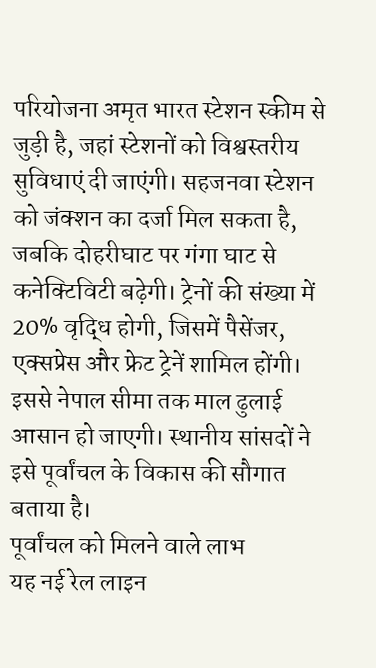परियोजना अमृत भारत स्टेशन स्कीम से जुड़ी है, जहां स्टेशनों को विश्वस्तरीय सुविधाएं दी जाएंगी। सहजनवा स्टेशन को जंक्शन का दर्जा मिल सकता है, जबकि दोहरीघाट पर गंगा घाट से कनेक्टिविटी बढ़ेगी। ट्रेनों की संख्या में 20% वृद्धि होगी, जिसमें पैसेंजर, एक्सप्रेस और फ्रेट ट्रेनें शामिल होंगी। इससे नेपाल सीमा तक माल ढुलाई आसान हो जाएगी। स्थानीय सांसदों ने इसे पूर्वांचल के विकास की सौगात बताया है।
पूर्वांचल को मिलने वाले लाभ
यह नई रेल लाइन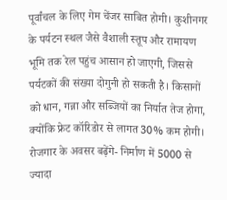पूर्वांचल के लिए गेम चेंजर साबित होगी। कुशीनगर के पर्यटन स्थल जैसे वैशाली स्तूप और रामायण भूमि तक रेल पहुंच आसान हो जाएगी, जिससे पर्यटकों की संख्या दोगुनी हो सकती है। किसानों को धान, गन्ना और सब्जियों का निर्यात तेज होगा, क्योंकि फ्रेट कॉरिडोर से लागत 30% कम होगी। रोजगार के अवसर बढ़ेंगे- निर्माण में 5000 से ज्यादा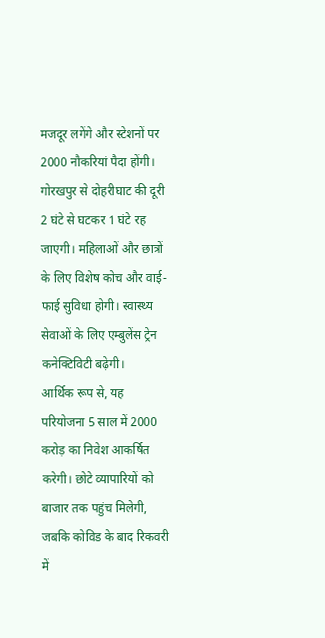मजदूर लगेंगे और स्टेशनों पर 2000 नौकरियां पैदा होंगी। गोरखपुर से दोहरीघाट की दूरी 2 घंटे से घटकर 1 घंटे रह जाएगी। महिलाओं और छात्रों के लिए विशेष कोच और वाई-फाई सुविधा होगी। स्वास्थ्य सेवाओं के लिए एम्बुलेंस ट्रेन कनेक्टिविटी बढ़ेगी।
आर्थिक रूप से, यह परियोजना 5 साल में 2000 करोड़ का निवेश आकर्षित करेगी। छोटे व्यापारियों को बाजार तक पहुंच मिलेगी, जबकि कोविड के बाद रिकवरी में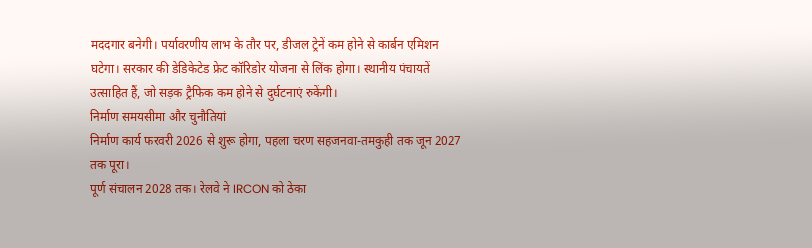मददगार बनेगी। पर्यावरणीय लाभ के तौर पर, डीजल ट्रेनें कम होने से कार्बन एमिशन घटेगा। सरकार की डेडिकेटेड फ्रेट कॉरिडोर योजना से लिंक होगा। स्थानीय पंचायतें उत्साहित हैं, जो सड़क ट्रैफिक कम होने से दुर्घटनाएं रुकेंगी।
निर्माण समयसीमा और चुनौतियां
निर्माण कार्य फरवरी 2026 से शुरू होगा, पहला चरण सहजनवा-तमकुही तक जून 2027 तक पूरा।
पूर्ण संचालन 2028 तक। रेलवे ने IRCON को ठेका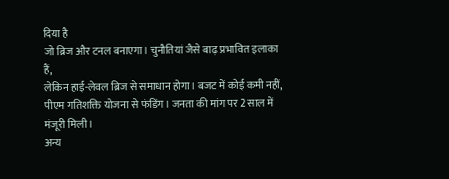दिया है
जो ब्रिज और टनल बनाएगा। चुनौतियां जैसे बाढ़ प्रभावित इलाका हैं,
लेकिन हाई-लेवल ब्रिज से समाधान होगा। बजट में कोई कमी नहीं,
पीएम गतिशक्ति योजना से फंडिंग। जनता की मांग पर 2 साल में मंजूरी मिली।
अन्य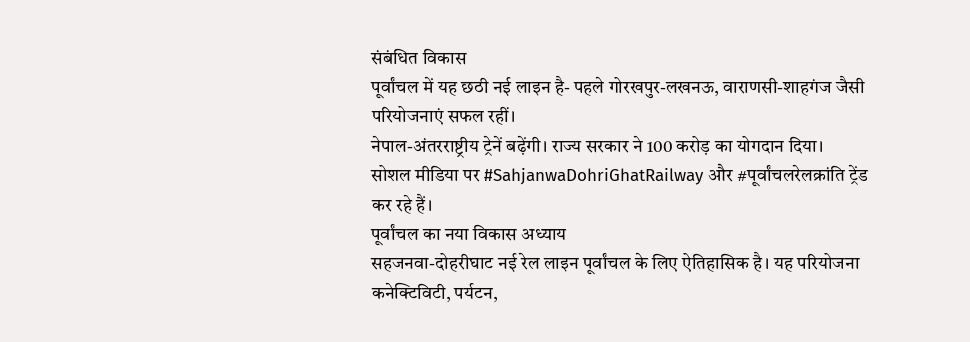संबंधित विकास
पूर्वांचल में यह छठी नई लाइन है- पहले गोरखपुर-लखनऊ, वाराणसी-शाहगंज जैसी परियोजनाएं सफल रहीं।
नेपाल-अंतरराष्ट्रीय ट्रेनें बढ़ेंगी। राज्य सरकार ने 100 करोड़ का योगदान दिया।
सोशल मीडिया पर #SahjanwaDohriGhatRailway और #पूर्वांचलरेलक्रांति ट्रेंड कर रहे हैं।
पूर्वांचल का नया विकास अध्याय
सहजनवा-दोहरीघाट नई रेल लाइन पूर्वांचल के लिए ऐतिहासिक है। यह परियोजना कनेक्टिविटी, पर्यटन,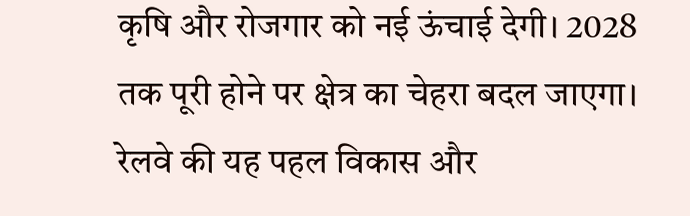कृषि और रोजगार को नई ऊंचाई देगी। 2028 तक पूरी होने पर क्षेत्र का चेहरा बदल जाएगा।
रेलवे की यह पहल विकास और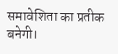समावेशिता का प्रतीक बनेगी।